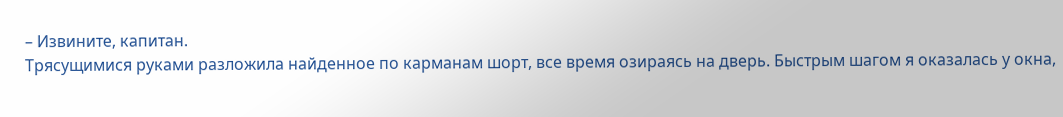– Извините, капитан.
Трясущимися руками разложила найденное по карманам шорт, все время озираясь на дверь. Быстрым шагом я оказалась у окна,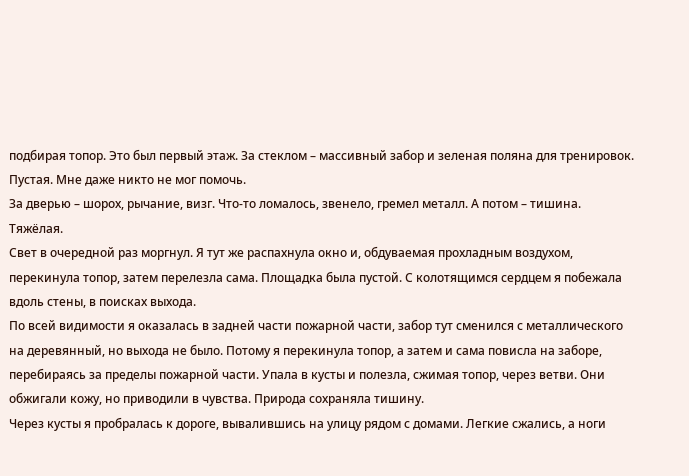подбирая топор. Это был первый этаж. За стеклом – массивный забор и зеленая поляна для тренировок. Пустая. Мне даже никто не мог помочь.
За дверью – шорох, рычание, визг. Что-то ломалось, звенело, гремел металл. А потом – тишина.
Тяжёлая.
Свет в очередной раз моргнул. Я тут же распахнула окно и, обдуваемая прохладным воздухом, перекинула топор, затем перелезла сама. Площадка была пустой. С колотящимся сердцем я побежала вдоль стены, в поисках выхода.
По всей видимости я оказалась в задней части пожарной части, забор тут сменился с металлического на деревянный, но выхода не было. Потому я перекинула топор, а затем и сама повисла на заборе, перебираясь за пределы пожарной части. Упала в кусты и полезла, сжимая топор, через ветви. Они обжигали кожу, но приводили в чувства. Природа сохраняла тишину.
Через кусты я пробралась к дороге, вывалившись на улицу рядом с домами. Легкие сжались, а ноги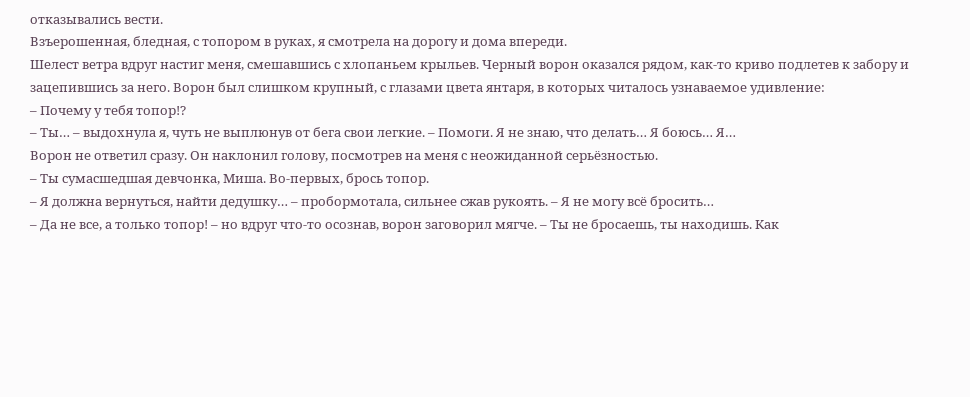отказывались вести.
Взъерошенная, бледная, с топором в руках, я смотрела на дорогу и дома впереди.
Шелест ветра вдруг настиг меня, смешавшись с хлопаньем крыльев. Черный ворон оказался рядом, как-то криво подлетев к забору и зацепившись за него. Ворон был слишком крупный, с глазами цвета янтаря, в которых читалось узнаваемое удивление:
– Почему у тебя топор!?
– Ты… – выдохнула я, чуть не выплюнув от бега свои легкие. – Помоги. Я не знаю, что делать… Я боюсь… Я…
Ворон не ответил сразу. Он наклонил голову, посмотрев на меня с неожиданной серьёзностью.
– Ты сумасшедшая девчонка, Миша. Во-первых, брось топор.
– Я должна вернуться, найти дедушку… – пробормотала, сильнее сжав рукоять. – Я не могу всё бросить…
– Да не все, а только топор! – но вдруг что-то осознав, ворон заговорил мягче. – Ты не бросаешь, ты находишь. Как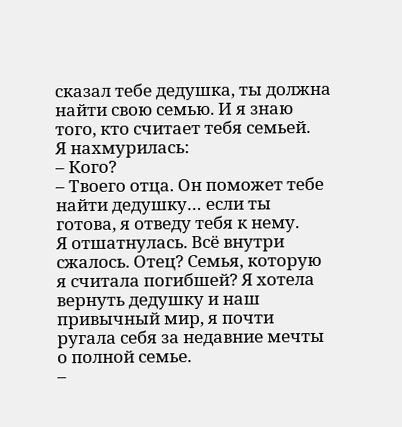сказал тебе дедушка, ты должна найти свою семью. И я знаю того, кто считает тебя семьей.
Я нахмурилась:
– Кого?
– Твоего отца. Он поможет тебе найти дедушку… если ты готова, я отведу тебя к нему.
Я отшатнулась. Всё внутри сжалось. Отец? Семья, которую я считала погибшей? Я хотела вернуть дедушку и наш привычный мир, я почти ругала себя за недавние мечты о полной семье.
–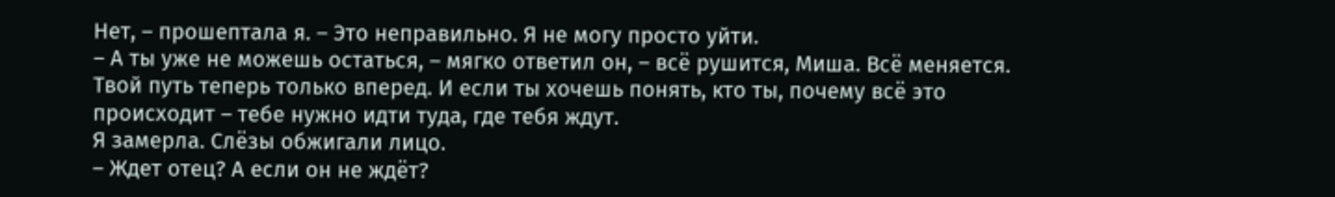Нет, – прошептала я. – Это неправильно. Я не могу просто уйти.
– А ты уже не можешь остаться, – мягко ответил он, – всё рушится, Миша. Всё меняется. Твой путь теперь только вперед. И если ты хочешь понять, кто ты, почему всё это происходит – тебе нужно идти туда, где тебя ждут.
Я замерла. Слёзы обжигали лицо.
– Ждет отец? А если он не ждёт?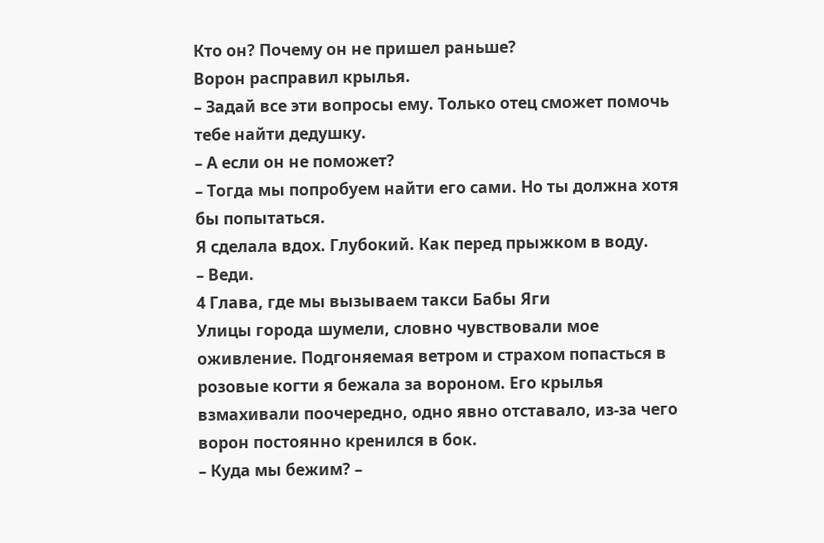Кто он? Почему он не пришел раньше?
Ворон расправил крылья.
– Задай все эти вопросы ему. Только отец сможет помочь тебе найти дедушку.
– А если он не поможет?
– Тогда мы попробуем найти его сами. Но ты должна хотя бы попытаться.
Я сделала вдох. Глубокий. Как перед прыжком в воду.
– Веди.
4 Глава, где мы вызываем такси Бабы Яги
Улицы города шумели, словно чувствовали мое оживление. Подгоняемая ветром и страхом попасться в розовые когти я бежала за вороном. Его крылья взмахивали поочередно, одно явно отставало, из-за чего ворон постоянно кренился в бок.
– Куда мы бежим? –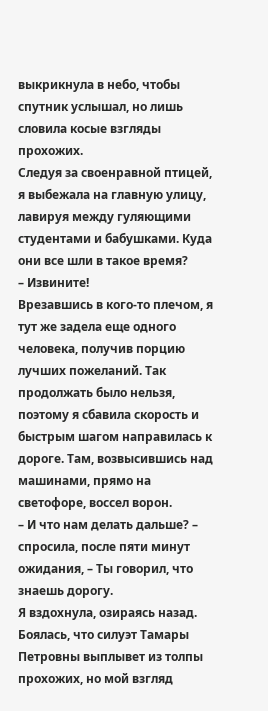выкрикнула в небо, чтобы спутник услышал, но лишь словила косые взгляды прохожих.
Следуя за своенравной птицей, я выбежала на главную улицу, лавируя между гуляющими студентами и бабушками. Куда они все шли в такое время?
– Извините!
Врезавшись в кого-то плечом, я тут же задела еще одного человека, получив порцию лучших пожеланий. Так продолжать было нельзя, поэтому я сбавила скорость и быстрым шагом направилась к дороге. Там, возвысившись над машинами, прямо на светофоре, воссел ворон.
– И что нам делать дальше? – спросила, после пяти минут ожидания, – Ты говорил, что знаешь дорогу.
Я вздохнула, озираясь назад. Боялась, что силуэт Тамары Петровны выплывет из толпы прохожих, но мой взгляд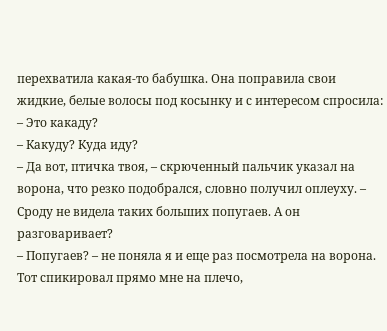перехватила какая-то бабушка. Она поправила свои жидкие, белые волосы под косынку и с интересом спросила:
– Это какаду?
– Какуду? Куда иду?
– Да вот, птичка твоя, – скрюченный пальчик указал на ворона, что резко подобрался, словно получил оплеуху. – Сроду не видела таких больших попугаев. А он разговаривает?
– Попугаев? – не поняла я и еще раз посмотрела на ворона.
Тот спикировал прямо мне на плечо,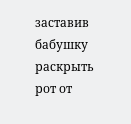заставив бабушку раскрыть рот от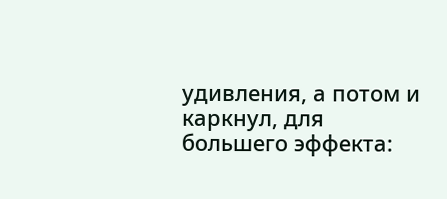удивления, а потом и каркнул, для большего эффекта: